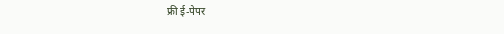फ्री ई-पेपर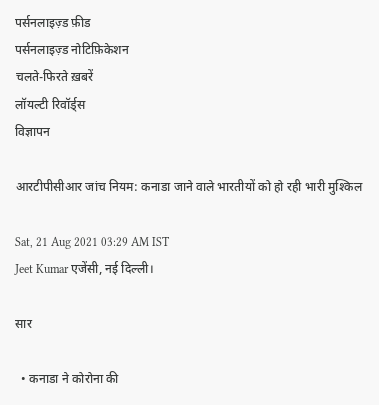पर्सनलाइज़्ड फ़ीड
पर्सनलाइज़्ड नोटिफ़िकेशन
चलते-फिरते ख़बरें
लॉयल्टी रिवॉर्ड्स
विज्ञापन

आरटीपीसीआर जांच नियम: कनाडा जाने वाले भारतीयों को हो रही भारी मुश्किल

Sat, 21 Aug 2021 03:29 AM IST
Jeet Kumar एजेंसी, नई दिल्ली।

सार

  • कनाडा ने कोरोना की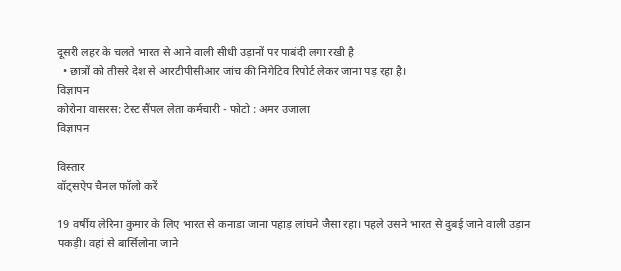दूसरी लहर के चलते भारत से आने वाली सीधी उड़ानों पर पाबंदी लगा रखी है
  • छात्रों को तीसरे देश से आरटीपीसीआर जांच की निगेटिव रिपोर्ट लेकर जाना पड़ रहा है।
विज्ञापन
कोरोना वासरस: टेस्ट सैंपल लेता कर्मचारी - फोटो : अमर उजाला
विज्ञापन

विस्तार
वॉट्सऐप चैनल फॉलो करें

19 वर्षीय लेरिना कुमार के लिए भारत से कनाडा जाना पहाड़ लांघने जैसा रहा। पहले उसने भारत से दुबई जाने वाली उड़ान पकड़ी। वहां से बार्सिलोना जाने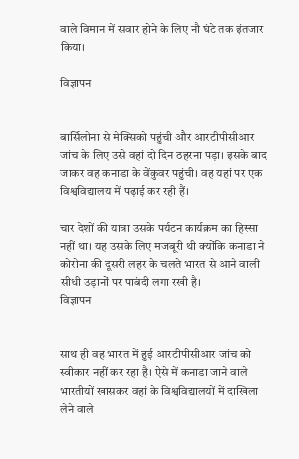वाले विमान में सवार होने के लिए नौ घंटे तक इंतजार किया।

विज्ञापन


बार्सिलोना से मेक्सिको पहुंची और आरटीपीसीआर जांच के लिए उसे वहां दो दिन ठहरना पड़ा। इसके बाद जाकर वह कनाडा के वेंकुवर पहुंची। वह यहां पर एक विश्वविद्यालय में पढ़ाई कर रही हैं।

चार देशों की यात्रा उसके पर्यटन कार्यक्रम का हिस्सा नहीं था। यह उसके लिए मजबूरी थी क्योंकि कनाडा ने कोरोना की दूसरी लहर के चलते भारत से आने वाली सीधी उड़ानों पर पाबंदी लगा रखी है।
विज्ञापन


साथ ही वह भारत में हुई आरटीपीसीआर जांच को स्वीकार नहीं कर रहा है। ऐसे में कनाडा जाने वाले भारतीयों खासकर वहां के विश्वविद्यालयों में दाखिला लेने वाले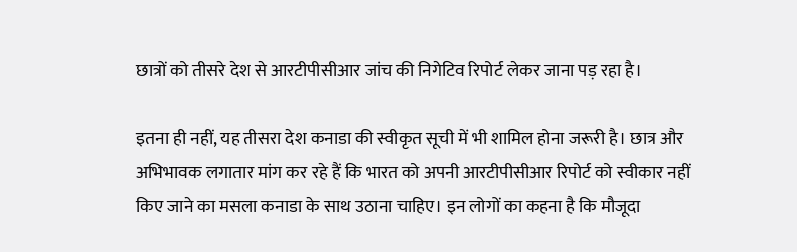छात्रों को तीसरे देश से आरटीपीसीआर जांच की निगेटिव रिपोर्ट लेकर जाना पड़ रहा है।

इतना ही नहीं, यह तीसरा देश कनाडा की स्वीकृत सूची में भी शामिल होना जरूरी है। छात्र और अभिभावक लगातार मांग कर रहे हैं कि भारत को अपनी आरटीपीसीआर रिपोर्ट को स्वीकार नहीं किए जाने का मसला कनाडा के साथ उठाना चाहिए। इन लोगों का कहना है कि मौजूदा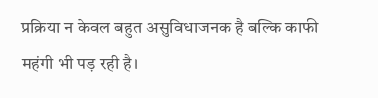प्रक्रिया न केवल बहुत असुविधाजनक है बल्कि काफी महंगी भी पड़ रही है।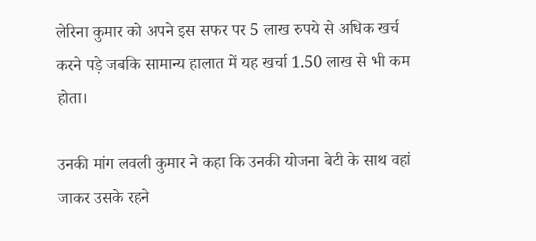लेरिना कुमार को अपने इस सफर पर 5 लाख रुपये से अधिक खर्च करने पड़े जबकि सामान्य हालात में यह खर्चा 1.50 लाख से भी कम होता।

उनकी मांग लवली कुमार ने कहा कि उनकी योजना बेटी के साथ वहां जाकर उसके रहने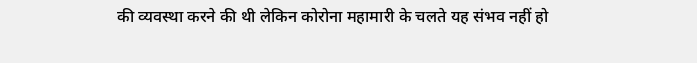की व्यवस्था करने की थी लेकिन कोरोना महामारी के चलते यह संभव नहीं हो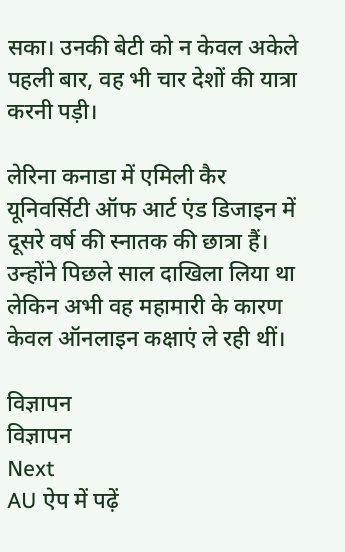सका। उनकी बेटी को न केवल अकेले पहली बार, वह भी चार देशों की यात्रा करनी पड़ी।

लेरिना कनाडा में एमिली कैर यूनिवर्सिटी ऑफ आर्ट एंड डिजाइन में दूसरे वर्ष की स्नातक की छात्रा हैं। उन्होंने पिछले साल दाखिला लिया था लेकिन अभी वह महामारी के कारण केवल ऑनलाइन कक्षाएं ले रही थीं।

विज्ञापन
विज्ञापन
Next
AU ऐप में पढ़ें